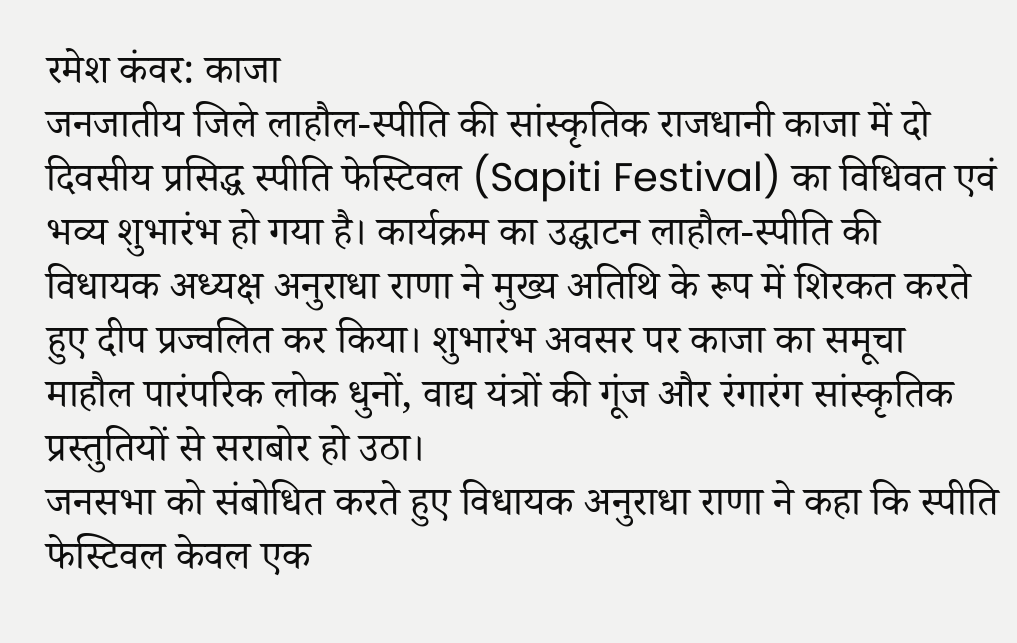रमेश कंवर: काजा
जनजातीय जिले लाहौल-स्पीति की सांस्कृतिक राजधानी काजा में दो दिवसीय प्रसिद्ध स्पीति फेस्टिवल (Sapiti Festival) का विधिवत एवं भव्य शुभारंभ हो गया है। कार्यक्रम का उद्घाटन लाहौल-स्पीति की विधायक अध्यक्ष अनुराधा राणा ने मुख्य अतिथि के रूप में शिरकत करते हुए दीप प्रज्वलित कर किया। शुभारंभ अवसर पर काजा का समूचा माहौल पारंपरिक लोक धुनों, वाद्य यंत्रों की गूंज और रंगारंग सांस्कृतिक प्रस्तुतियों से सराबोर हो उठा।
जनसभा को संबोधित करते हुए विधायक अनुराधा राणा ने कहा कि स्पीति फेस्टिवल केवल एक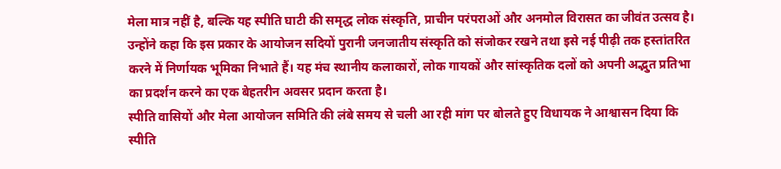मेला मात्र नहीं है, बल्कि यह स्पीति घाटी की समृद्ध लोक संस्कृति, प्राचीन परंपराओं और अनमोल विरासत का जीवंत उत्सव है। उन्होंने कहा कि इस प्रकार के आयोजन सदियों पुरानी जनजातीय संस्कृति को संजोकर रखने तथा इसे नई पीढ़ी तक हस्तांतरित करने में निर्णायक भूमिका निभाते हैं। यह मंच स्थानीय कलाकारों, लोक गायकों और सांस्कृतिक दलों को अपनी अद्भुत प्रतिभा का प्रदर्शन करने का एक बेहतरीन अवसर प्रदान करता है।
स्पीति वासियों और मेला आयोजन समिति की लंबे समय से चली आ रही मांग पर बोलते हुए विधायक ने आश्वासन दिया कि स्पीति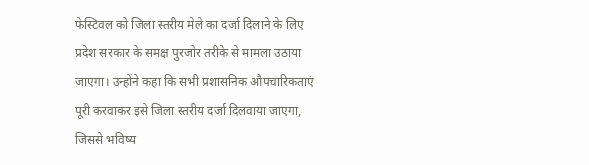फेस्टिवल को जिला स्तरीय मेले का दर्जा दिलाने के लिए प्रदेश सरकार के समक्ष पुरजोर तरीके से मामला उठाया जाएगा। उन्होंने कहा कि सभी प्रशासनिक औपचारिकताएं पूरी करवाकर इसे जिला स्तरीय दर्जा दिलवाया जाएगा, जिससे भविष्य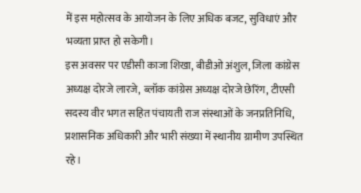में इस महोत्सव के आयोजन के लिए अधिक बजट, सुविधाएं और भव्यता प्राप्त हो सकेगी।
इस अवसर पर एडीसी काजा शिखा, बीडीओ अंशुल, जिला कांग्रेस अध्यक्ष दोरजे लारजे, ब्लॉक कांग्रेस अध्यक्ष दोरजे छेरिंग, टीएसी सदस्य वीर भगत सहित पंचायती राज संस्थाओं के जनप्रतिनिधि, प्रशासनिक अधिकारी और भारी संख्या में स्थानीय ग्रामीण उपस्थित रहे।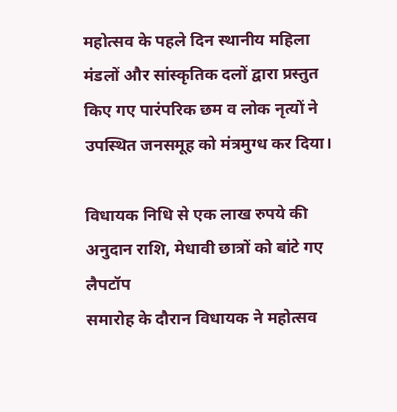महोत्सव के पहले दिन स्थानीय महिला मंडलों और सांस्कृतिक दलों द्वारा प्रस्तुत किए गए पारंपरिक छम व लोक नृत्यों ने उपस्थित जनसमूह को मंत्रमुग्ध कर दिया।

विधायक निधि से एक लाख रुपये की अनुदान राशि, मेधावी छात्रों को बांटे गए लैपटॉप
समारोह के दौरान विधायक ने महोत्सव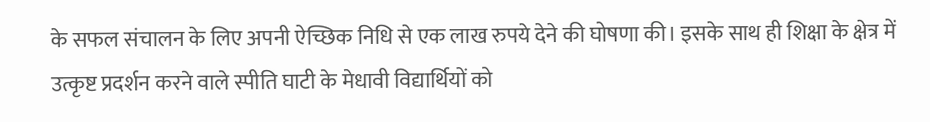के सफल संचालन के लिए अपनी ऐच्छिक निधि से एक लाख रुपये देने की घोषणा की। इसके साथ ही शिक्षा के क्षेत्र में उत्कृष्ट प्रदर्शन करने वाले स्पीति घाटी के मेधावी विद्यार्थियों को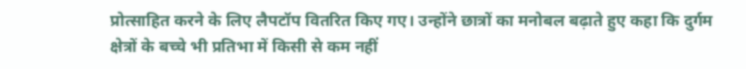प्रोत्साहित करने के लिए लैपटॉप वितरित किए गए। उन्होंने छात्रों का मनोबल बढ़ाते हुए कहा कि दुर्गम क्षेत्रों के बच्चे भी प्रतिभा में किसी से कम नहीं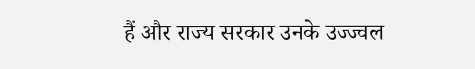हैं और राज्य सरकार उनके उज्ज्वल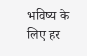भविष्य के लिए हर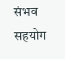संभव सहयोग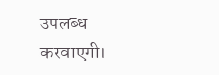उपलब्ध करवाएगी।